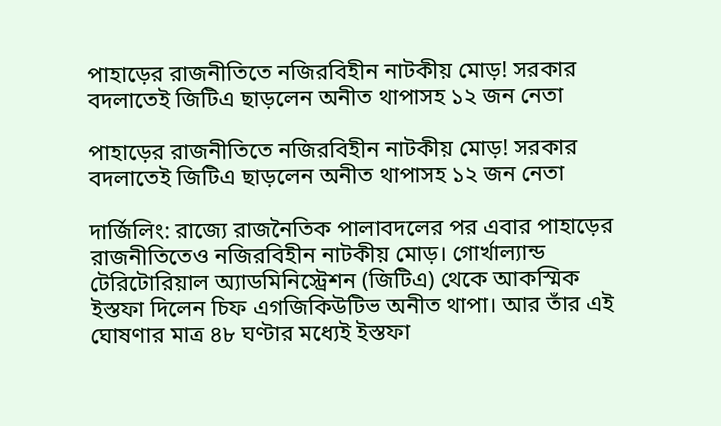পাহাড়ের রাজনীতিতে নজিরবিহীন নাটকীয় মোড়! সরকার বদলাতেই জিটিএ ছাড়লেন অনীত থাপাসহ ১২ জন নেতা

পাহাড়ের রাজনীতিতে নজিরবিহীন নাটকীয় মোড়! সরকার বদলাতেই জিটিএ ছাড়লেন অনীত থাপাসহ ১২ জন নেতা

দার্জিলিং: রাজ্যে রাজনৈতিক পালাবদলের পর এবার পাহাড়ের রাজনীতিতেও নজিরবিহীন নাটকীয় মোড়। গোর্খাল্যান্ড টেরিটোরিয়াল অ্যাডমিনিস্ট্রেশন (জিটিএ) থেকে আকস্মিক ইস্তফা দিলেন চিফ এগজিকিউটিভ অনীত থাপা। আর তাঁর এই ঘোষণার মাত্র ৪৮ ঘণ্টার মধ্যেই ইস্তফা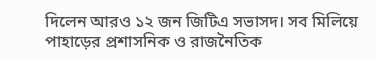দিলেন আরও ১২ জন জিটিএ সভাসদ। সব মিলিয়ে পাহাড়ের প্রশাসনিক ও রাজনৈতিক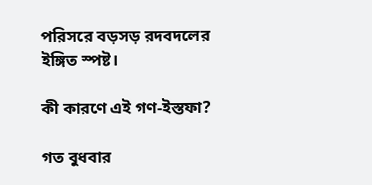পরিসরে বড়সড় রদবদলের ইঙ্গিত স্পষ্ট।

কী কারণে এই গণ-ইস্তফা?

গত বুধবার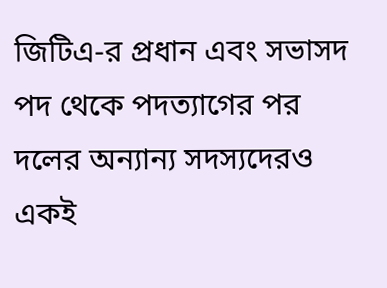জিটিএ-র প্রধান এবং সভাসদ পদ থেকে পদত্যাগের পর দলের অন্যান্য সদস্যদেরও একই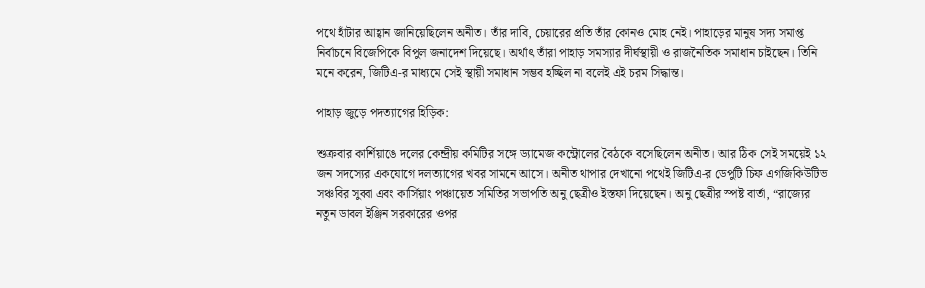পথে হাঁটার আহ্বান জানিয়েছিলেন অনীত। তাঁর দাবি, চেয়ারের প্রতি তাঁর কোনও মোহ নেই। পাহাড়ের মানুষ সদ্য সমাপ্ত নির্বাচনে বিজেপিকে বিপুল জনাদেশ দিয়েছে। অর্থাৎ তাঁরা পাহাড় সমস্যার দীর্ঘস্থায়ী ও রাজনৈতিক সমাধান চাইছেন। তিনি মনে করেন, জিটিএ-র মাধ্যমে সেই স্থায়ী সমাধান সম্ভব হচ্ছিল না বলেই এই চরম সিদ্ধান্ত।

পাহাড় জুড়ে পদত্যাগের হিড়িক:

শুক্রবার কার্শিয়াঙে দলের কেন্দ্রীয় কমিটির সঙ্গে ড্যামেজ কন্ট্রোলের বৈঠকে বসেছিলেন অনীত। আর ঠিক সেই সময়েই ১২ জন সদস্যের একযোগে দলত্যাগের খবর সামনে আসে। অনীত থাপার দেখানো পথেই জিটিএ-র ডেপুটি চিফ এগজিকিউটিভ সঞ্চবির সুব্বা এবং কার্সিয়াং পঞ্চায়েত সমিতির সভাপতি অনু ছেত্রীও ইস্তফা দিয়েছেন। অনু ছেত্রীর স্পষ্ট বার্তা, “রাজ্যের নতুন ডাবল ইঞ্জিন সরকারের ওপর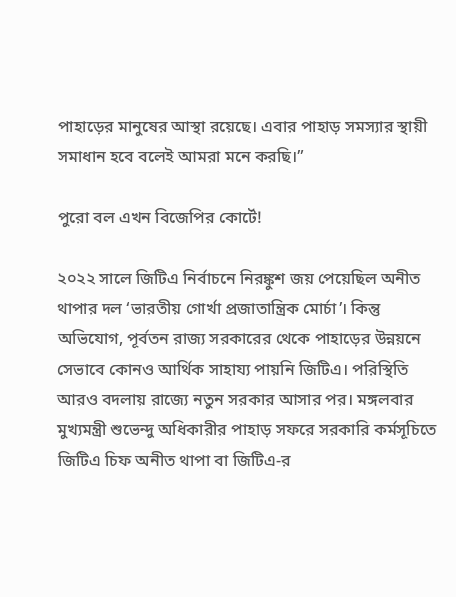পাহাড়ের মানুষের আস্থা রয়েছে। এবার পাহাড় সমস্যার স্থায়ী সমাধান হবে বলেই আমরা মনে করছি।”

পুরো বল এখন বিজেপির কোর্টে!

২০২২ সালে জিটিএ নির্বাচনে নিরঙ্কুশ জয় পেয়েছিল অনীত থাপার দল ‘ভারতীয় গোর্খা প্রজাতান্ত্রিক মোর্চা’। কিন্তু অভিযোগ, পূর্বতন রাজ্য সরকারের থেকে পাহাড়ের উন্নয়নে সেভাবে কোনও আর্থিক সাহায্য পায়নি জিটিএ। পরিস্থিতি আরও বদলায় রাজ্যে নতুন সরকার আসার পর। মঙ্গলবার মুখ্যমন্ত্রী শুভেন্দু অধিকারীর পাহাড় সফরে সরকারি কর্মসূচিতে জিটিএ চিফ অনীত থাপা বা জিটিএ-র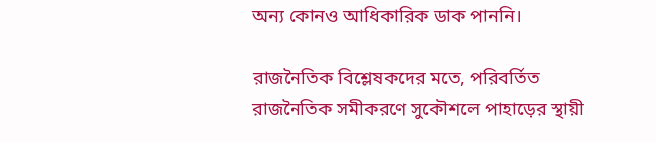অন্য কোনও আধিকারিক ডাক পাননি।

রাজনৈতিক বিশ্লেষকদের মতে, পরিবর্তিত রাজনৈতিক সমীকরণে সুকৌশলে পাহাড়ের স্থায়ী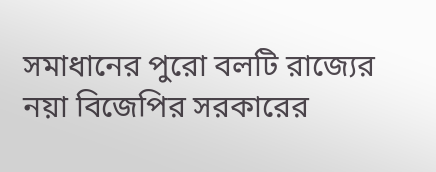সমাধানের পুরো বলটি রাজ্যের নয়া বিজেপির সরকারের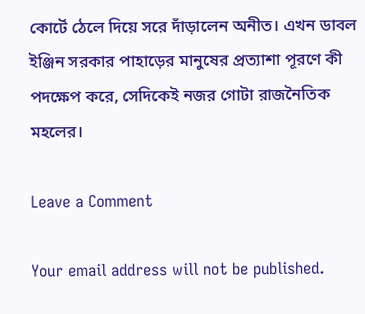কোর্টে ঠেলে দিয়ে সরে দাঁড়ালেন অনীত। এখন ডাবল ইঞ্জিন সরকার পাহাড়ের মানুষের প্রত্যাশা পূরণে কী পদক্ষেপ করে, সেদিকেই নজর গোটা রাজনৈতিক মহলের।

Leave a Comment

Your email address will not be published.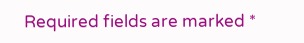Required fields are marked *